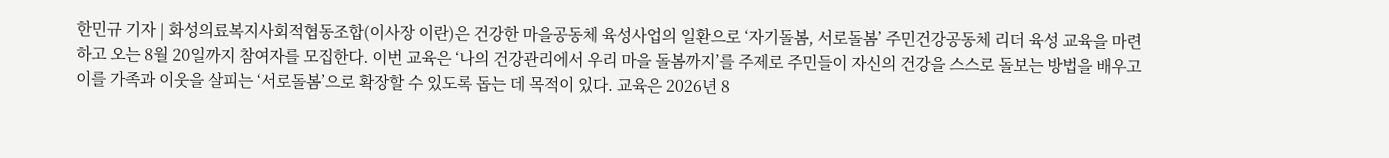한민규 기자 | 화성의료복지사회적협동조합(이사장 이란)은 건강한 마을공동체 육성사업의 일환으로 ‘자기돌봄, 서로돌봄’ 주민건강공동체 리더 육성 교육을 마련하고 오는 8월 20일까지 참여자를 모집한다. 이번 교육은 ‘나의 건강관리에서 우리 마을 돌봄까지’를 주제로 주민들이 자신의 건강을 스스로 돌보는 방법을 배우고 이를 가족과 이웃을 살피는 ‘서로돌봄’으로 확장할 수 있도록 돕는 데 목적이 있다. 교육은 2026년 8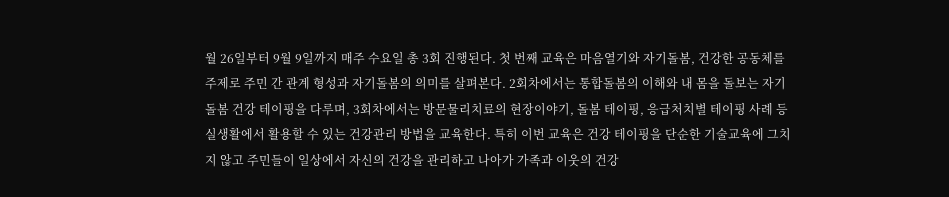월 26일부터 9월 9일까지 매주 수요일 총 3회 진행된다. 첫 번째 교육은 마음열기와 자기돌봄, 건강한 공동체를 주제로 주민 간 관계 형성과 자기돌봄의 의미를 살펴본다. 2회차에서는 통합돌봄의 이해와 내 몸을 돌보는 자기돌봄 건강 테이핑을 다루며, 3회차에서는 방문물리치료의 현장이야기, 돌봄 테이핑, 응급처치별 테이핑 사례 등 실생활에서 활용할 수 있는 건강관리 방법을 교육한다. 특히 이번 교육은 건강 테이핑을 단순한 기술교육에 그치지 않고 주민들이 일상에서 자신의 건강을 관리하고 나아가 가족과 이웃의 건강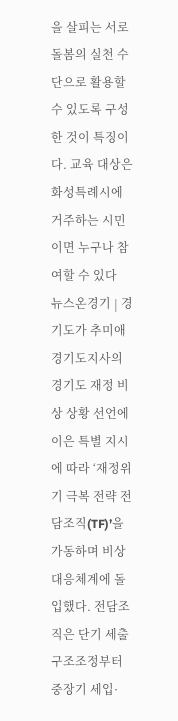을 살피는 서로돌봄의 실천 수단으로 활용할 수 있도록 구성한 것이 특징이다. 교육 대상은 화성특례시에 거주하는 시민이면 누구나 참여할 수 있다
뉴스온경기 | 경기도가 추미애 경기도지사의 경기도 재정 비상 상황 선언에 이은 특별 지시에 따라 ‘재정위기 극복 전략 전담조직(TF)’을 가동하며 비상 대응체계에 돌입했다. 전담조직은 단기 세출 구조조정부터 중장기 세입·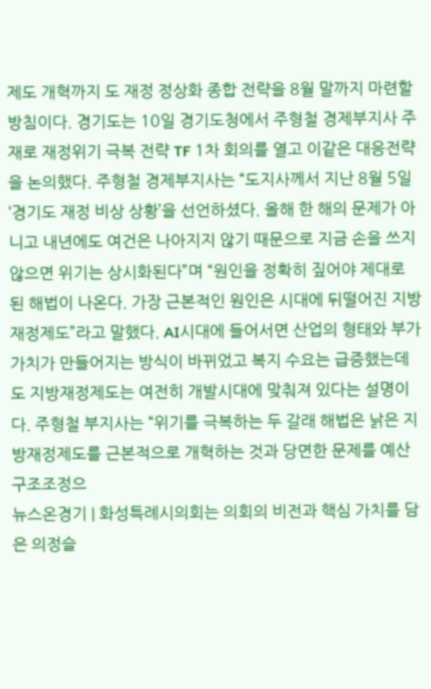제도 개혁까지 도 재정 정상화 종합 전략을 8월 말까지 마련할 방침이다. 경기도는 10일 경기도청에서 주형철 경제부지사 주재로 재정위기 극복 전략 TF 1차 회의를 열고 이같은 대응전략을 논의했다. 주형철 경제부지사는 “도지사께서 지난 8월 5일 ‘경기도 재정 비상 상황’을 선언하셨다. 올해 한 해의 문제가 아니고 내년에도 여건은 나아지지 않기 때문으로 지금 손을 쓰지 않으면 위기는 상시화된다”며 “원인을 정확히 짚어야 제대로 된 해법이 나온다. 가장 근본적인 원인은 시대에 뒤떨어진 지방재정제도”라고 말했다. AI시대에 들어서면 산업의 형태와 부가가치가 만들어지는 방식이 바뀌었고 복지 수요는 급증했는데도 지방재정제도는 여전히 개발시대에 맞춰져 있다는 설명이다. 주형철 부지사는 “위기를 극복하는 두 갈래 해법은 낡은 지방재정제도를 근본적으로 개혁하는 것과 당면한 문제를 예산 구조조정으
뉴스온경기 | 화성특례시의회는 의회의 비전과 핵심 가치를 담은 의정슬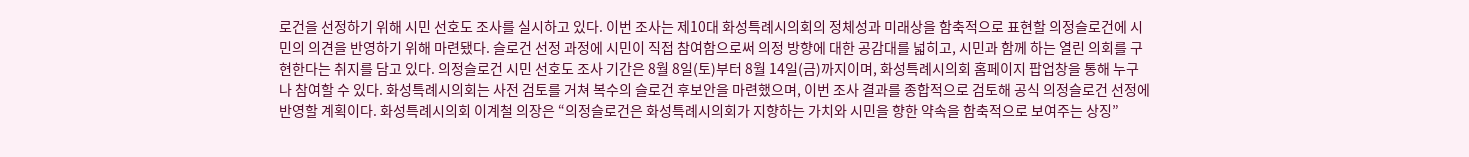로건을 선정하기 위해 시민 선호도 조사를 실시하고 있다. 이번 조사는 제10대 화성특례시의회의 정체성과 미래상을 함축적으로 표현할 의정슬로건에 시민의 의견을 반영하기 위해 마련됐다. 슬로건 선정 과정에 시민이 직접 참여함으로써 의정 방향에 대한 공감대를 넓히고, 시민과 함께 하는 열린 의회를 구현한다는 취지를 담고 있다. 의정슬로건 시민 선호도 조사 기간은 8월 8일(토)부터 8월 14일(금)까지이며, 화성특례시의회 홈페이지 팝업창을 통해 누구나 참여할 수 있다. 화성특례시의회는 사전 검토를 거쳐 복수의 슬로건 후보안을 마련했으며, 이번 조사 결과를 종합적으로 검토해 공식 의정슬로건 선정에 반영할 계획이다. 화성특례시의회 이계철 의장은 “의정슬로건은 화성특례시의회가 지향하는 가치와 시민을 향한 약속을 함축적으로 보여주는 상징”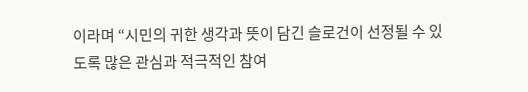이라며 “시민의 귀한 생각과 뜻이 담긴 슬로건이 선정될 수 있도록 많은 관심과 적극적인 참여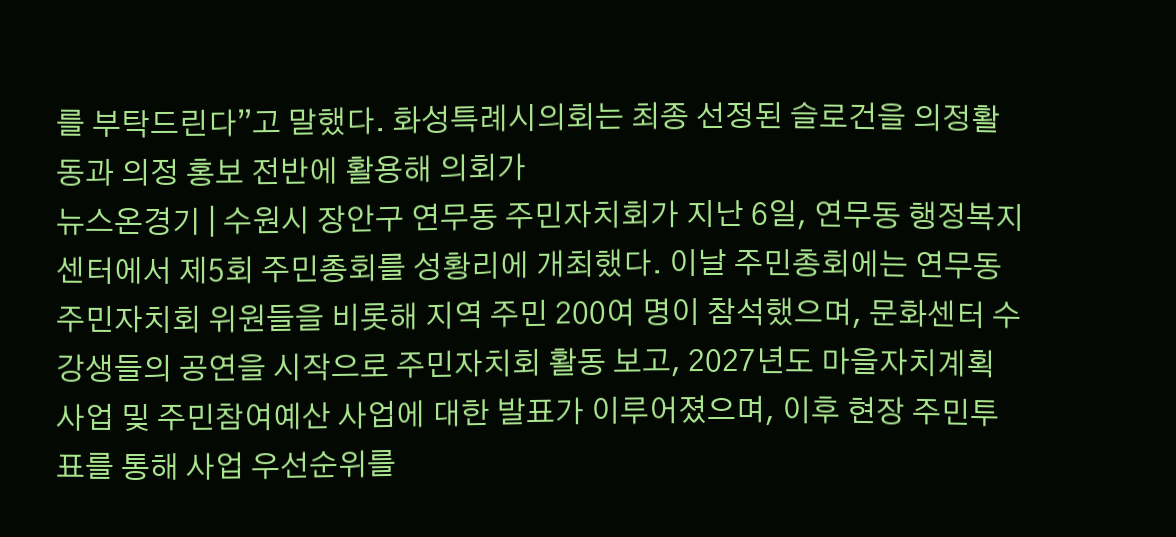를 부탁드린다”고 말했다. 화성특례시의회는 최종 선정된 슬로건을 의정활동과 의정 홍보 전반에 활용해 의회가
뉴스온경기 | 수원시 장안구 연무동 주민자치회가 지난 6일, 연무동 행정복지센터에서 제5회 주민총회를 성황리에 개최했다. 이날 주민총회에는 연무동 주민자치회 위원들을 비롯해 지역 주민 200여 명이 참석했으며, 문화센터 수강생들의 공연을 시작으로 주민자치회 활동 보고, 2027년도 마을자치계획 사업 및 주민참여예산 사업에 대한 발표가 이루어졌으며, 이후 현장 주민투표를 통해 사업 우선순위를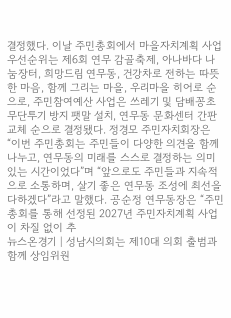결정했다. 이날 주민총회에서 마을자치계획 사업 우선순위는 제6회 연무 감골축제, 아나바다 나눔장터, 희망드림 연무동, 건강차로 전하는 따뜻한 마음, 함께 그리는 마을, 우리마을 히어로 순으로, 주민참여예산 사업은 쓰레기 및 담배꽁초 무단투기 방지 팻말 설치, 연무동 문화센터 간판교체 순으로 결정됐다. 정경모 주민자치회장은 “이번 주민총회는 주민들이 다양한 의견을 함께 나누고, 연무동의 미래를 스스로 결정하는 의미 있는 시간이었다”며 “앞으로도 주민들과 지속적으로 소통하며, 살기 좋은 연무동 조성에 최선을 다하겠다”라고 말했다. 공순정 연무동장은 “주민총회를 통해 선정된 2027년 주민자치계획 사업이 차질 없이 추
뉴스온경기 | 성남시의회는 제10대 의회 출범과 함께 상임위원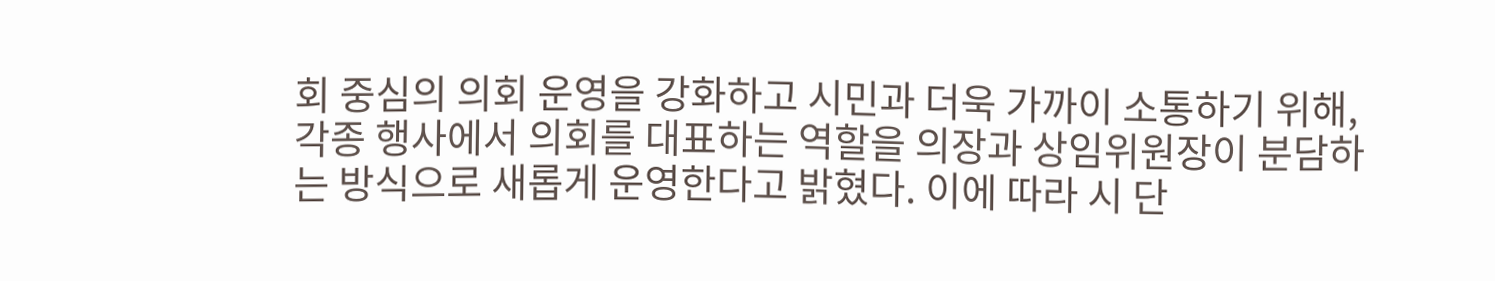회 중심의 의회 운영을 강화하고 시민과 더욱 가까이 소통하기 위해, 각종 행사에서 의회를 대표하는 역할을 의장과 상임위원장이 분담하는 방식으로 새롭게 운영한다고 밝혔다. 이에 따라 시 단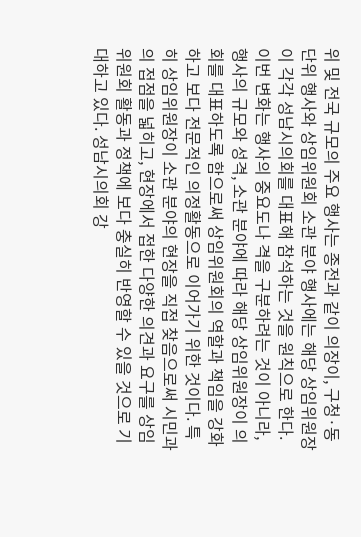위 및 전국 규모의 주요 행사는 종전과 같이 의장이, 구청·동 단위 행사와 상임위원회 소관 분야 행사에는 해당 상임위원장이 각각 성남시의회를 대표해 참석하는 것을 원칙으로 한다. 이번 변화는 행사의 중요도나 격을 구분하려는 것이 아니라, 행사의 규모와 성격, 소관 분야에 따라 해당 상임위원장이 의회를 대표하도록 함으로써 상임위원회의 역할과 책임을 강화하고 보다 전문적인 의정활동으로 이어가기 위한 것이다. 특히 상임위원장이 소관 분야의 현장을 직접 찾음으로써 시민과의 접점을 넓히고, 현장에서 접한 다양한 의견과 요구를 상임위원회 활동과 정책에 보다 충실히 반영할 수 있을 것으로 기대하고 있다. 성남시의회 강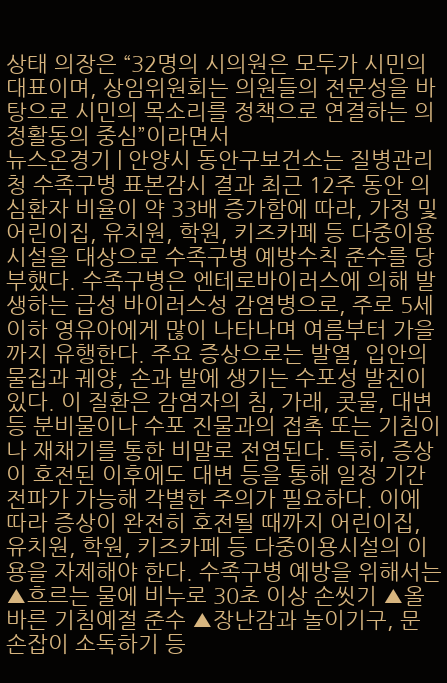상태 의장은 “32명의 시의원은 모두가 시민의 대표이며, 상임위원회는 의원들의 전문성을 바탕으로 시민의 목소리를 정책으로 연결하는 의정활동의 중심”이라면서
뉴스온경기 | 안양시 동안구보건소는 질병관리청 수족구병 표본감시 결과 최근 12주 동안 의심환자 비율이 약 33배 증가함에 따라, 가정 및 어린이집, 유치원, 학원, 키즈카페 등 다중이용시설을 대상으로 수족구병 예방수칙 준수를 당부했다. 수족구병은 엔테로바이러스에 의해 발생하는 급성 바이러스성 감염병으로, 주로 5세 이하 영유아에게 많이 나타나며 여름부터 가을까지 유행한다. 주요 증상으로는 발열, 입안의 물집과 궤양, 손과 발에 생기는 수포성 발진이 있다. 이 질환은 감염자의 침, 가래, 콧물, 대변 등 분비물이나 수포 진물과의 접촉 또는 기침이나 재채기를 통한 비말로 전염된다. 특히, 증상이 호전된 이후에도 대변 등을 통해 일정 기간 전파가 가능해 각별한 주의가 필요하다. 이에 따라 증상이 완전히 호전될 때까지 어린이집, 유치원, 학원, 키즈카페 등 다중이용시설의 이용을 자제해야 한다. 수족구병 예방을 위해서는 ▲흐르는 물에 비누로 30초 이상 손씻기 ▲올바른 기침예절 준수 ▲장난감과 놀이기구, 문 손잡이 소독하기 등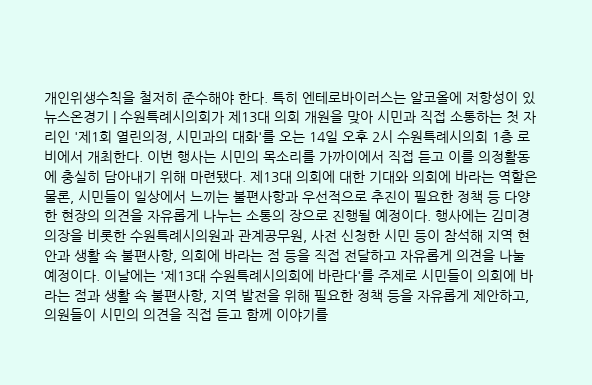개인위생수칙을 철저히 준수해야 한다. 특히 엔테로바이러스는 알코올에 저항성이 있
뉴스온경기 | 수원특례시의회가 제13대 의회 개원을 맞아 시민과 직접 소통하는 첫 자리인 '제1회 열린의정, 시민과의 대화'를 오는 14일 오후 2시 수원특례시의회 1층 로비에서 개최한다. 이번 행사는 시민의 목소리를 가까이에서 직접 듣고 이를 의정활동에 충실히 담아내기 위해 마련됐다. 제13대 의회에 대한 기대와 의회에 바라는 역할은 물론, 시민들이 일상에서 느끼는 불편사항과 우선적으로 추진이 필요한 정책 등 다양한 현장의 의견을 자유롭게 나누는 소통의 장으로 진행될 예정이다. 행사에는 김미경 의장을 비롯한 수원특례시의원과 관계공무원, 사전 신청한 시민 등이 참석해 지역 현안과 생활 속 불편사항, 의회에 바라는 점 등을 직접 전달하고 자유롭게 의견을 나눌 예정이다. 이날에는 '제13대 수원특례시의회에 바란다'를 주제로 시민들이 의회에 바라는 점과 생활 속 불편사항, 지역 발전을 위해 필요한 정책 등을 자유롭게 제안하고, 의원들이 시민의 의견을 직접 듣고 함께 이야기를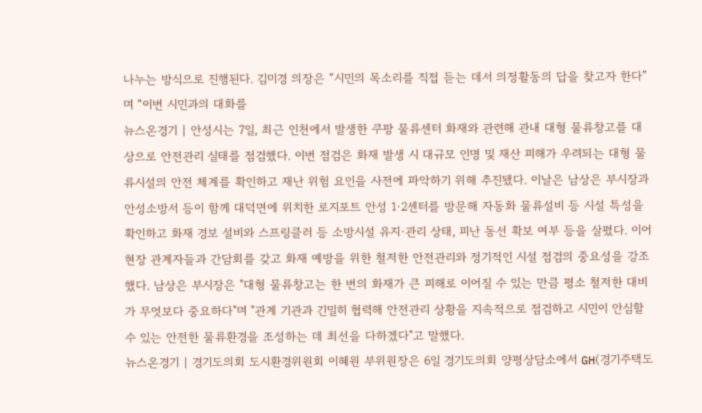나누는 방식으로 진행된다. 김미경 의장은 “시민의 목소리를 직접 듣는 데서 의정활동의 답을 찾고자 한다”며 “이번 시민과의 대화를
뉴스온경기 | 안성시는 7일, 최근 인천에서 발생한 쿠팡 물류센터 화재와 관련해 관내 대형 물류창고를 대상으로 안전관리 실태를 점검했다. 이번 점검은 화재 발생 시 대규모 인명 및 재산 피해가 우려되는 대형 물류시설의 안전 체계를 확인하고 재난 위험 요인을 사전에 파악하기 위해 추진됐다. 이날은 남상은 부시장과 안성소방서 등이 함께 대덕면에 위치한 로지포트 안성 1·2센터를 방문해 자동화 물류설비 등 시설 특성을 확인하고 화재 경보 설비와 스프링클러 등 소방시설 유지·관리 상태, 피난 동선 확보 여부 등을 살폈다. 이어 현장 관계자들과 간담회를 갖고 화재 예방을 위한 철저한 안전관리와 정기적인 시설 점검의 중요성을 강조했다. 남상은 부시장은 "대형 물류창고는 한 번의 화재가 큰 피해로 이어질 수 있는 만큼 평소 철저한 대비가 무엇보다 중요하다"며 "관계 기관과 긴밀히 협력해 안전관리 상황을 지속적으로 점검하고 시민이 안심할 수 있는 안전한 물류환경을 조성하는 데 최선을 다하겠다"고 말했다.
뉴스온경기 | 경기도의회 도시환경위원회 이혜원 부위원장은 6일 경기도의회 양평상담소에서 GH(경기주택도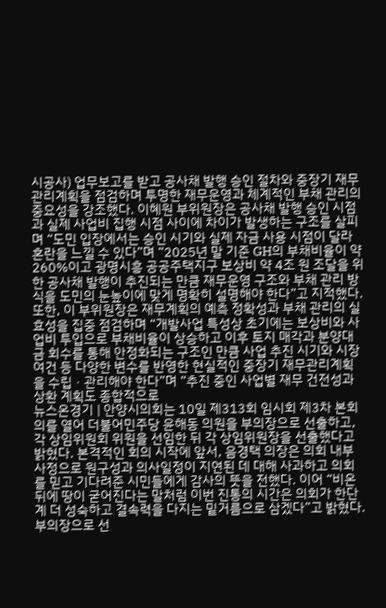시공사) 업무보고를 받고 공사채 발행 승인 절차와 중장기 재무관리계획을 점검하며 투명한 재무운영과 체계적인 부채 관리의 중요성을 강조했다. 이혜원 부위원장은 공사채 발행 승인 시점과 실제 사업비 집행 시점 사이에 차이가 발생하는 구조를 살피며 “도민 입장에서는 승인 시기와 실제 자금 사용 시점이 달라 혼란을 느낄 수 있다”며 “2025년 말 기준 GH의 부채비율이 약 260%이고 광명시흥 공공주택지구 보상비 약 4조 원 조달을 위한 공사채 발행이 추진되는 만큼 재무운영 구조와 부채 관리 방식을 도민의 눈높이에 맞게 명확히 설명해야 한다”고 지적했다. 또한, 이 부위원장은 재무계획의 예측 정확성과 부채 관리의 실효성을 집중 점검하며 “개발사업 특성상 초기에는 보상비와 사업비 투입으로 부채비율이 상승하고 이후 토지 매각과 분양대금 회수를 통해 안정화되는 구조인 만큼 사업 추진 시기와 시장 여건 등 다양한 변수를 반영한 현실적인 중장기 재무관리계획을 수립ㆍ관리해야 한다”며 “추진 중인 사업별 재무 건전성과 상환 계획도 종합적으로
뉴스온경기 | 안양시의회는 10일 제313회 임시회 제3차 본회의를 열어 더불어민주당 윤해동 의원을 부의장으로 선출하고, 각 상임위원회 위원을 선임한 뒤 각 상임위원장을 선출했다고 밝혔다. 본격적인 회의 시작에 앞서, 음경택 의장은 의회 내부 사정으로 원구성과 의사일정이 지연된 데 대해 사과하고 의회를 믿고 기다려준 시민들에게 감사의 뜻을 전했다. 이어 “비온 뒤에 땅이 굳어진다는 말처럼 이번 진통의 시간은 의회가 한단계 더 성숙하고 결속력을 다지는 밑거름으로 삼겠다”고 밝혔다. 부의장으로 선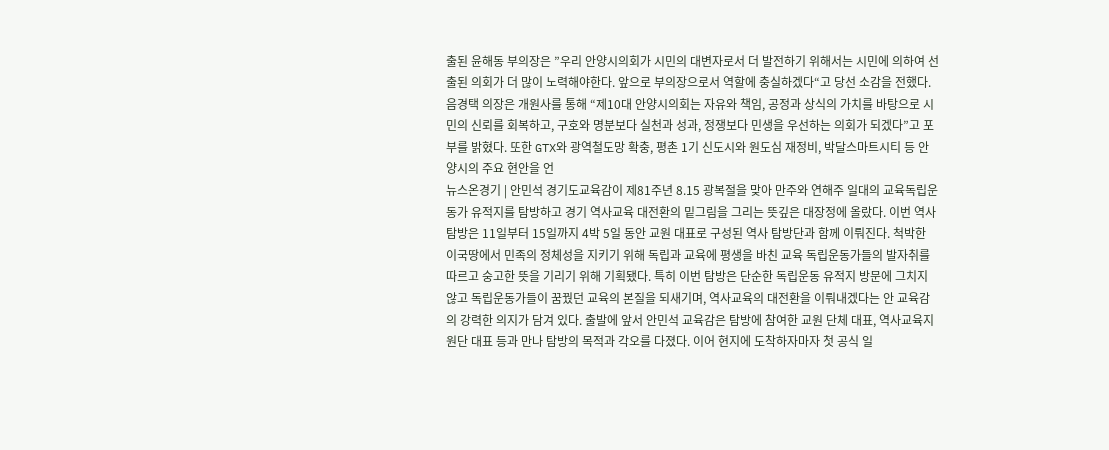출된 윤해동 부의장은 ”우리 안양시의회가 시민의 대변자로서 더 발전하기 위해서는 시민에 의하여 선출된 의회가 더 많이 노력해야한다. 앞으로 부의장으로서 역할에 충실하겠다“고 당선 소감을 전했다. 음경택 의장은 개원사를 통해 “제10대 안양시의회는 자유와 책임, 공정과 상식의 가치를 바탕으로 시민의 신뢰를 회복하고, 구호와 명분보다 실천과 성과, 정쟁보다 민생을 우선하는 의회가 되겠다”고 포부를 밝혔다. 또한 GTX와 광역철도망 확충, 평촌 1기 신도시와 원도심 재정비, 박달스마트시티 등 안양시의 주요 현안을 언
뉴스온경기 | 안민석 경기도교육감이 제81주년 8.15 광복절을 맞아 만주와 연해주 일대의 교육독립운동가 유적지를 탐방하고 경기 역사교육 대전환의 밑그림을 그리는 뜻깊은 대장정에 올랐다. 이번 역사 탐방은 11일부터 15일까지 4박 5일 동안 교원 대표로 구성된 역사 탐방단과 함께 이뤄진다. 척박한 이국땅에서 민족의 정체성을 지키기 위해 독립과 교육에 평생을 바친 교육 독립운동가들의 발자취를 따르고 숭고한 뜻을 기리기 위해 기획됐다. 특히 이번 탐방은 단순한 독립운동 유적지 방문에 그치지 않고 독립운동가들이 꿈꿨던 교육의 본질을 되새기며, 역사교육의 대전환을 이뤄내겠다는 안 교육감의 강력한 의지가 담겨 있다. 출발에 앞서 안민석 교육감은 탐방에 참여한 교원 단체 대표, 역사교육지원단 대표 등과 만나 탐방의 목적과 각오를 다졌다. 이어 현지에 도착하자마자 첫 공식 일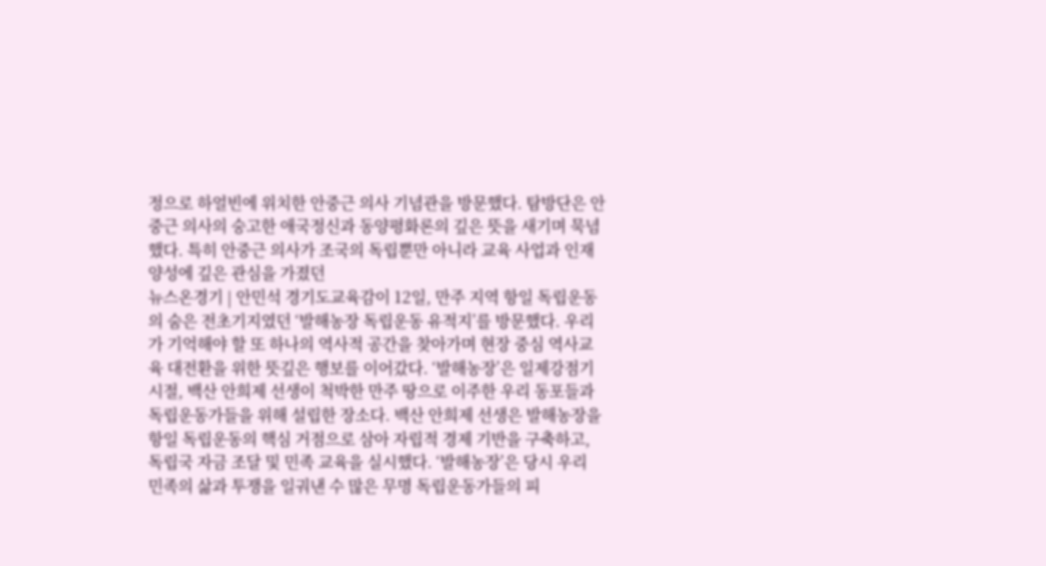정으로 하얼빈에 위치한 안중근 의사 기념관을 방문했다. 탐방단은 안중근 의사의 숭고한 애국정신과 동양평화론의 깊은 뜻을 새기며 묵념했다. 특히 안중근 의사가 조국의 독립뿐만 아니라 교육 사업과 인재 양성에 깊은 관심을 가졌던
뉴스온경기 | 안민석 경기도교육감이 12일, 만주 지역 항일 독립운동의 숨은 전초기지였던 ‘발해농장 독립운동 유적지’를 방문했다. 우리가 기억해야 할 또 하나의 역사적 공간을 찾아가며 현장 중심 역사교육 대전환을 위한 뜻깊은 행보를 이어갔다. ‘발해농장’은 일제강점기 시절, 백산 안희제 선생이 척박한 만주 땅으로 이주한 우리 동포들과 독립운동가들을 위해 설립한 장소다. 백산 안희제 선생은 발해농장을 항일 독립운동의 핵심 거점으로 삼아 자립적 경제 기반을 구축하고, 독립국 자금 조달 및 민족 교육을 실시했다. ‘발해농장’은 당시 우리 민족의 삶과 투쟁을 일궈낸 수 많은 무명 독립운동가들의 피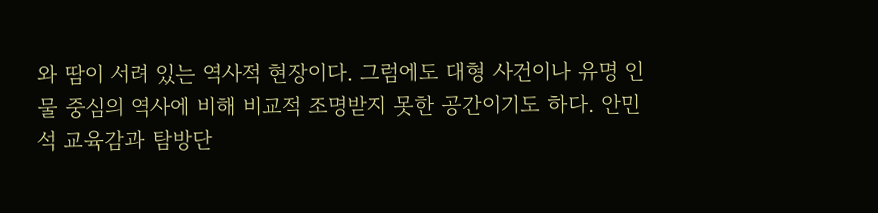와 땀이 서려 있는 역사적 현장이다. 그럼에도 대형 사건이나 유명 인물 중심의 역사에 비해 비교적 조명받지 못한 공간이기도 하다. 안민석 교육감과 탐방단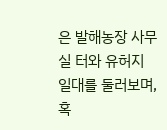은 발해농장 사무실 터와 유허지 일대를 둘러보며, 혹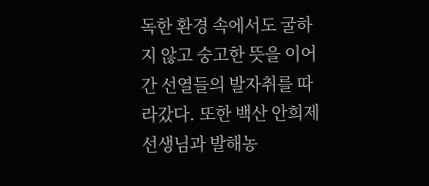독한 환경 속에서도 굴하지 않고 숭고한 뜻을 이어간 선열들의 발자취를 따라갔다. 또한 백산 안희제 선생님과 발해농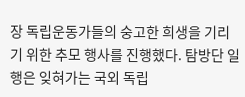장 독립운동가들의 숭고한 희생을 기리기 위한 추모 행사를 진행했다. 탐방단 일행은 잊혀가는 국외 독립